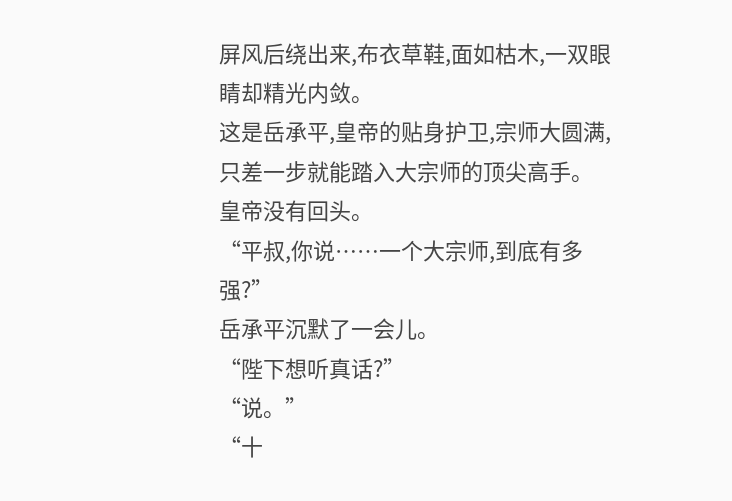屏风后绕出来,布衣草鞋,面如枯木,一双眼睛却精光内敛。
这是岳承平,皇帝的贴身护卫,宗师大圆满,只差一步就能踏入大宗师的顶尖高手。
皇帝没有回头。
“平叔,你说……一个大宗师,到底有多强?”
岳承平沉默了一会儿。
“陛下想听真话?”
“说。”
“十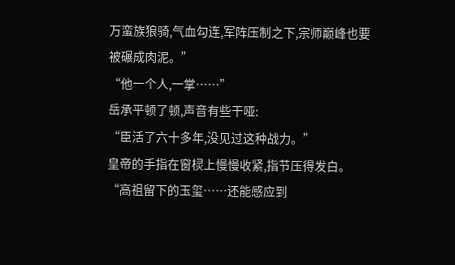万蛮族狼骑,气血勾连,军阵压制之下,宗师巅峰也要被碾成肉泥。”
“他一个人,一掌……”
岳承平顿了顿,声音有些干哑:
“臣活了六十多年,没见过这种战力。”
皇帝的手指在窗棂上慢慢收紧,指节压得发白。
“高祖留下的玉玺……还能感应到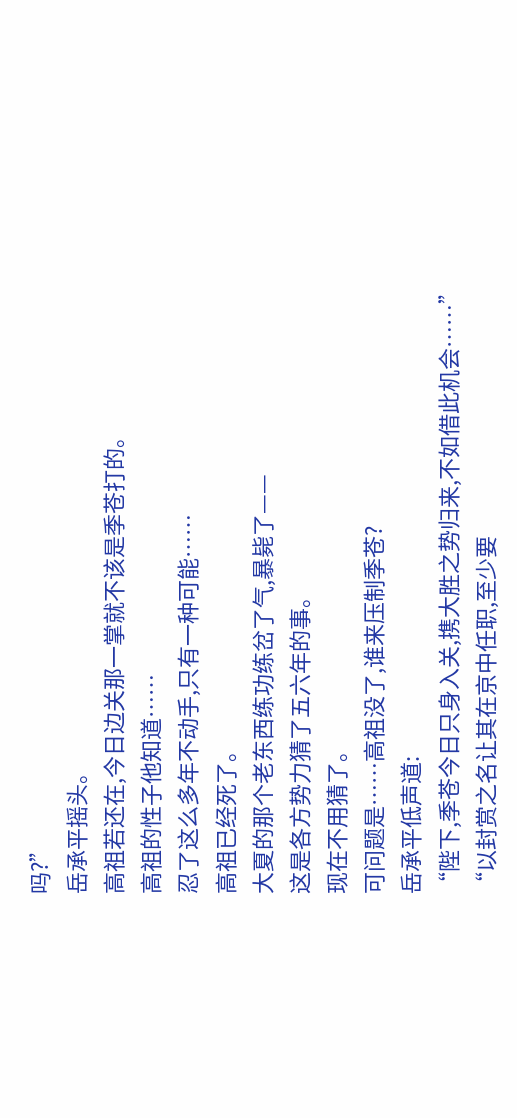吗?”
岳承平摇头。
高祖若还在,今日边关那一掌就不该是季苍打的。
高祖的性子他知道……
忍了这么多年不动手,只有一种可能……
高祖已经死了。
大夏的那个老东西练功练岔了气,暴毙了——
这是各方势力猜了五六年的事。
现在不用猜了。
可问题是……高祖没了,谁来压制季苍?
岳承平低声道:
“陛下,季苍今日只身入关,携大胜之势归来,不如借此机会……”
“以封赏之名让其在京中任职,至少要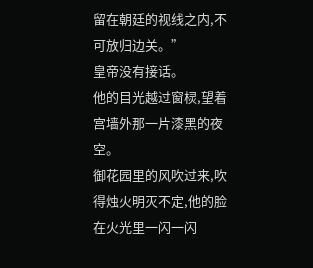留在朝廷的视线之内,不可放归边关。”
皇帝没有接话。
他的目光越过窗棂,望着宫墙外那一片漆黑的夜空。
御花园里的风吹过来,吹得烛火明灭不定,他的脸在火光里一闪一闪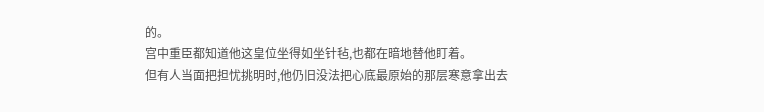的。
宫中重臣都知道他这皇位坐得如坐针毡,也都在暗地替他盯着。
但有人当面把担忧挑明时,他仍旧没法把心底最原始的那层寒意拿出去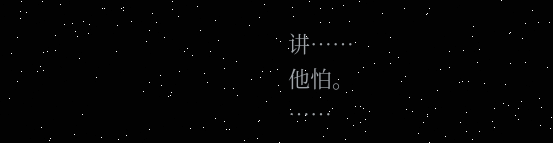讲……
他怕。
……